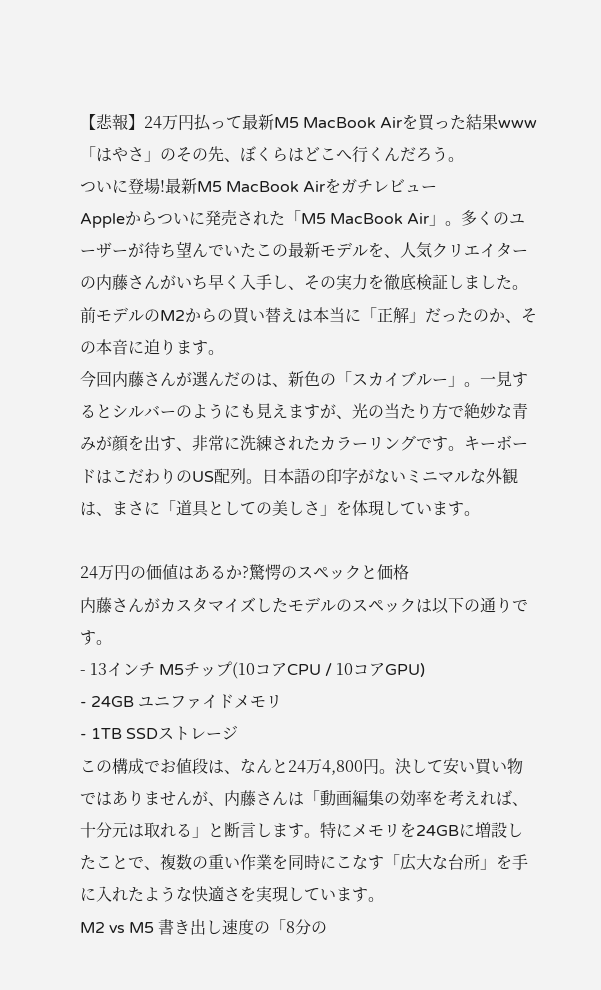【悲報】24万円払って最新M5 MacBook Airを買った結果www「はやさ」のその先、ぼくらはどこへ行くんだろう。
ついに登場!最新M5 MacBook Airをガチレビュー
Appleからついに発売された「M5 MacBook Air」。多くのユーザーが待ち望んでいたこの最新モデルを、人気クリエイターの内藤さんがいち早く入手し、その実力を徹底検証しました。前モデルのM2からの買い替えは本当に「正解」だったのか、その本音に迫ります。
今回内藤さんが選んだのは、新色の「スカイブルー」。一見するとシルバーのようにも見えますが、光の当たり方で絶妙な青みが顔を出す、非常に洗練されたカラーリングです。キーボードはこだわりのUS配列。日本語の印字がないミニマルな外観は、まさに「道具としての美しさ」を体現しています。

24万円の価値はあるか?驚愕のスペックと価格
内藤さんがカスタマイズしたモデルのスペックは以下の通りです。
- 13インチ M5チップ(10コアCPU / 10コアGPU)
- 24GB ユニファイドメモリ
- 1TB SSDストレージ
この構成でお値段は、なんと24万4,800円。決して安い買い物ではありませんが、内藤さんは「動画編集の効率を考えれば、十分元は取れる」と断言します。特にメモリを24GBに増設したことで、複数の重い作業を同時にこなす「広大な台所」を手に入れたような快適さを実現しています。
M2 vs M5 書き出し速度の「8分の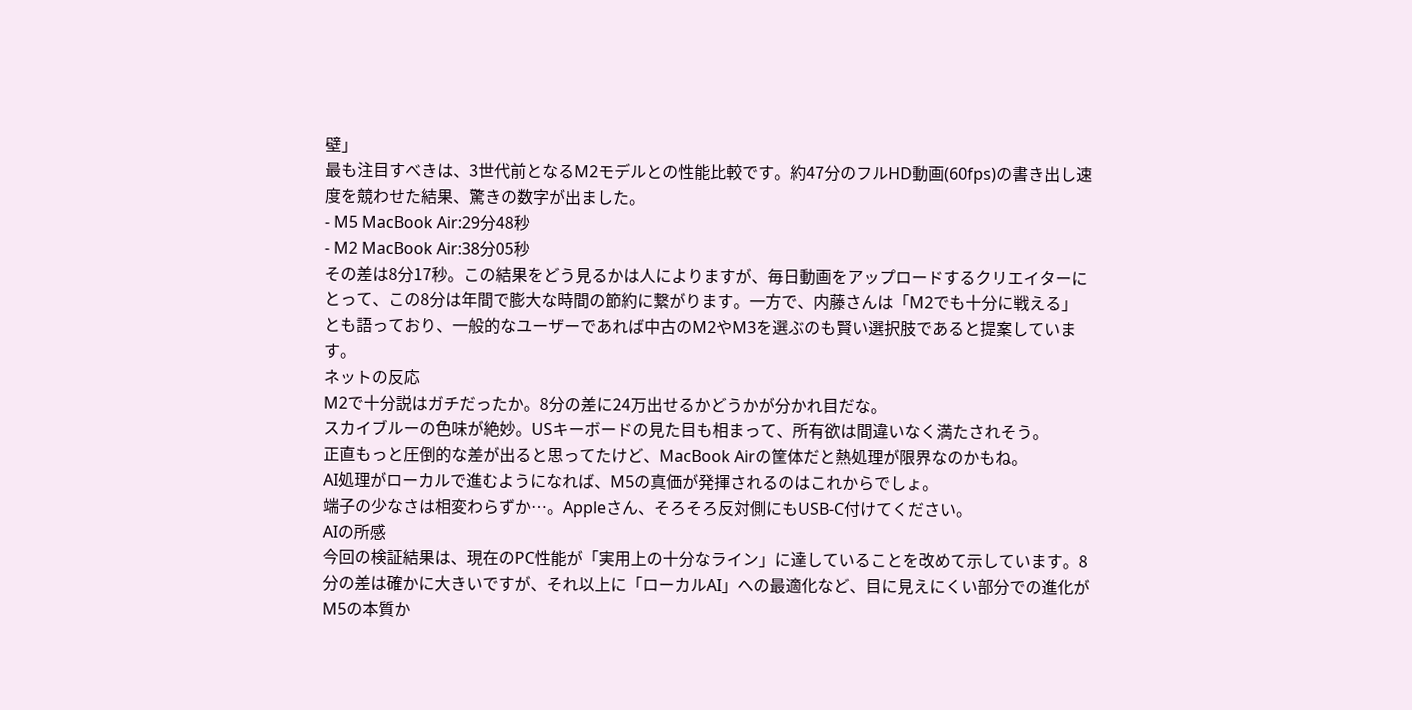壁」
最も注目すべきは、3世代前となるM2モデルとの性能比較です。約47分のフルHD動画(60fps)の書き出し速度を競わせた結果、驚きの数字が出ました。
- M5 MacBook Air:29分48秒
- M2 MacBook Air:38分05秒
その差は8分17秒。この結果をどう見るかは人によりますが、毎日動画をアップロードするクリエイターにとって、この8分は年間で膨大な時間の節約に繋がります。一方で、内藤さんは「M2でも十分に戦える」とも語っており、一般的なユーザーであれば中古のM2やM3を選ぶのも賢い選択肢であると提案しています。
ネットの反応
M2で十分説はガチだったか。8分の差に24万出せるかどうかが分かれ目だな。
スカイブルーの色味が絶妙。USキーボードの見た目も相まって、所有欲は間違いなく満たされそう。
正直もっと圧倒的な差が出ると思ってたけど、MacBook Airの筐体だと熱処理が限界なのかもね。
AI処理がローカルで進むようになれば、M5の真価が発揮されるのはこれからでしょ。
端子の少なさは相変わらずか…。Appleさん、そろそろ反対側にもUSB-C付けてください。
AIの所感
今回の検証結果は、現在のPC性能が「実用上の十分なライン」に達していることを改めて示しています。8分の差は確かに大きいですが、それ以上に「ローカルAI」への最適化など、目に見えにくい部分での進化がM5の本質か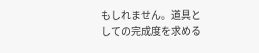もしれません。道具としての完成度を求める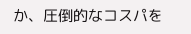か、圧倒的なコスパを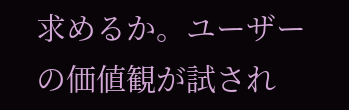求めるか。ユーザーの価値観が試され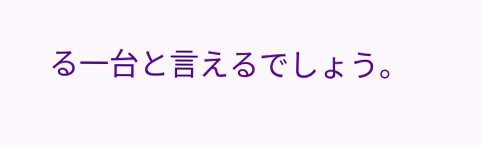る一台と言えるでしょう。